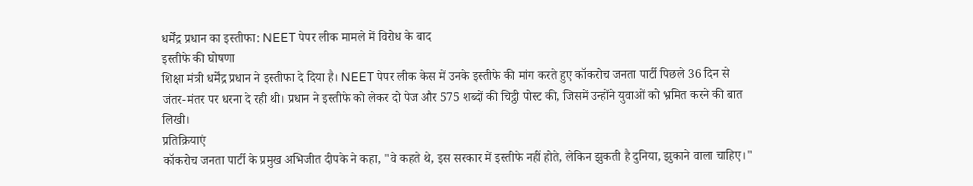धर्मेंद्र प्रधान का इस्तीफा: NEET पेपर लीक मामले में विरोध के बाद
इस्तीफे की घोषणा
शिक्षा मंत्री धर्मेंद्र प्रधान ने इस्तीफा दे दिया है। NEET पेपर लीक केस में उनके इस्तीफे की मांग करते हुए कॉकरोच जनता पार्टी पिछले 36 दिन से जंतर-मंतर पर धरना दे रही थी। प्रधान ने इस्तीफे को लेकर दो पेज और 575 शब्दों की चिट्ठी पोस्ट की, जिसमें उन्होंने युवाओं को भ्रमित करने की बात लिखी।
प्रतिक्रियाएं
कॉकरोच जनता पार्टी के प्रमुख अभिजीत दीपके ने कहा, "वे कहते थे, इस सरकार में इस्तीफे नहीं होते, लेकिन झुकती है दुनिया, झुकाने वाला चाहिए।"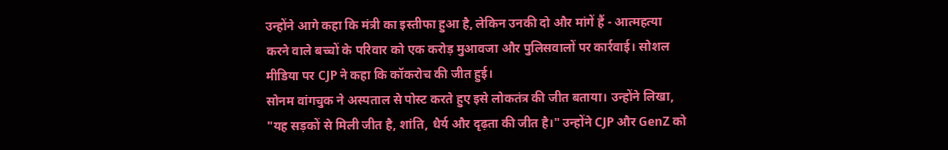उन्होंने आगे कहा कि मंत्री का इस्तीफा हुआ है, लेकिन उनकी दो और मांगें हैं - आत्महत्या करने वाले बच्चों के परिवार को एक करोड़ मुआवजा और पुलिसवालों पर कार्रवाई। सोशल मीडिया पर CJP ने कहा कि कॉकरोच की जीत हुई।
सोनम वांगचुक ने अस्पताल से पोस्ट करते हुए इसे लोकतंत्र की जीत बताया। उन्होंने लिखा, "यह सड़कों से मिली जीत है, शांति, धैर्य और दृढ़ता की जीत है।" उन्होंने CJP और GenZ को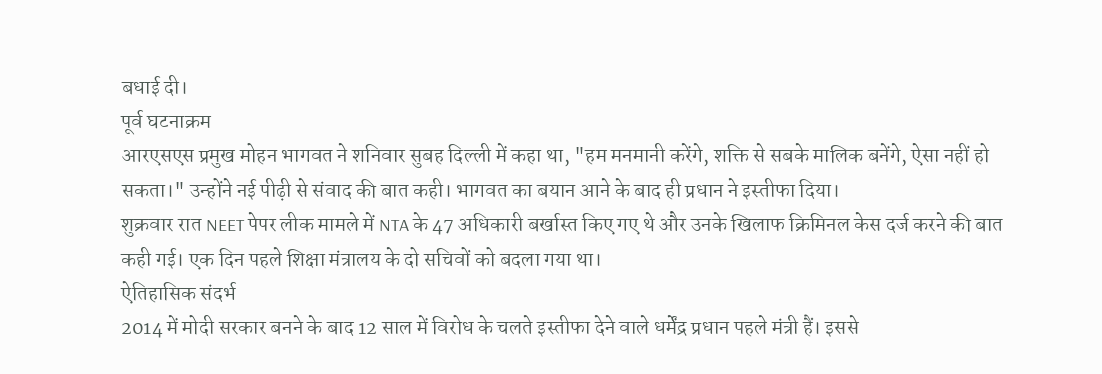बधाई दी।
पूर्व घटनाक्रम
आरएसएस प्रमुख मोहन भागवत ने शनिवार सुबह दिल्ली में कहा था, "हम मनमानी करेंगे, शक्ति से सबके मालिक बनेंगे, ऐसा नहीं हो सकता।" उन्होंने नई पीढ़ी से संवाद की बात कही। भागवत का बयान आने के बाद ही प्रधान ने इस्तीफा दिया।
शुक्रवार रात NEET पेपर लीक मामले में NTA के 47 अधिकारी बर्खास्त किए गए थे और उनके खिलाफ क्रिमिनल केस दर्ज करने की बात कही गई। एक दिन पहले शिक्षा मंत्रालय के दो सचिवों को बदला गया था।
ऐतिहासिक संदर्भ
2014 में मोदी सरकार बनने के बाद 12 साल में विरोध के चलते इस्तीफा देने वाले धर्मेंद्र प्रधान पहले मंत्री हैं। इससे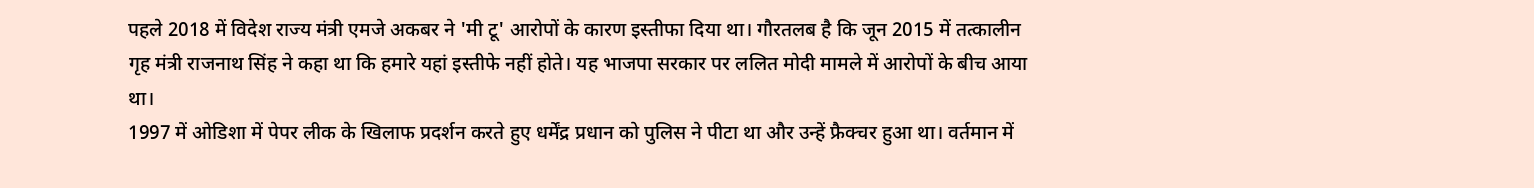पहले 2018 में विदेश राज्य मंत्री एमजे अकबर ने 'मी टू' आरोपों के कारण इस्तीफा दिया था। गौरतलब है कि जून 2015 में तत्कालीन गृह मंत्री राजनाथ सिंह ने कहा था कि हमारे यहां इस्तीफे नहीं होते। यह भाजपा सरकार पर ललित मोदी मामले में आरोपों के बीच आया था।
1997 में ओडिशा में पेपर लीक के खिलाफ प्रदर्शन करते हुए धर्मेंद्र प्रधान को पुलिस ने पीटा था और उन्हें फ्रैक्चर हुआ था। वर्तमान में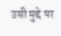उसी मुद्दे पर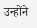उन्होंने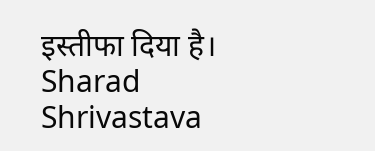इस्तीफा दिया है।
Sharad Shrivastava